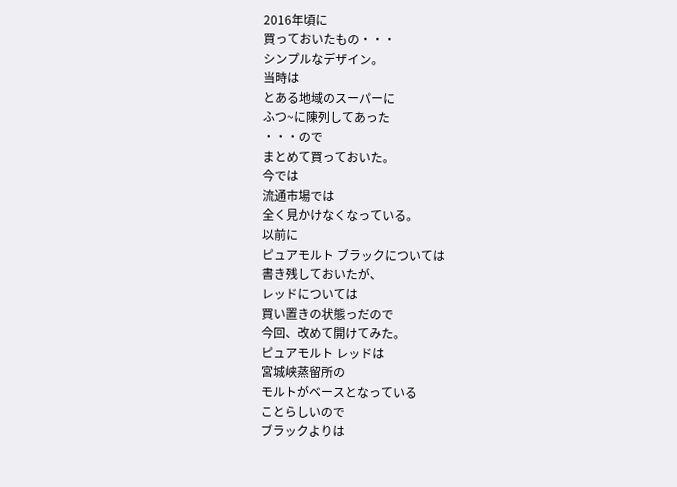2016年頃に
買っておいたもの・・・
シンプルなデザイン。
当時は
とある地域のスーパーに
ふつ~に陳列してあった
・・・ので
まとめて買っておいた。
今では
流通市場では
全く見かけなくなっている。
以前に
ピュアモルト ブラックについては
書き残しておいたが、
レッドについては
買い置きの状態っだので
今回、改めて開けてみた。
ピュアモルト レッドは
宮城峡蒸留所の
モルトがベースとなっている
ことらしいので
ブラックよりは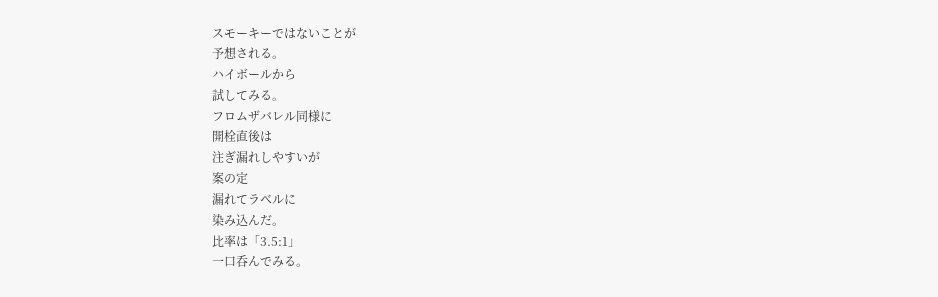スモーキーではないことが
予想される。
ハイボールから
試してみる。
フロムザバレル同様に
開栓直後は
注ぎ漏れしやすいが
案の定
漏れてラベルに
染み込んだ。
比率は「3.5:1」
一口呑んでみる。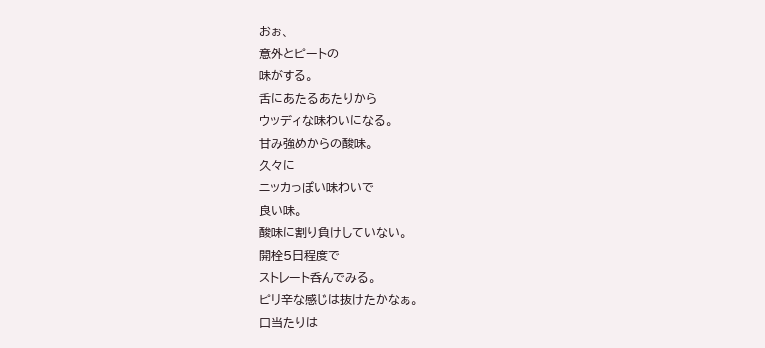おぉ、
意外とピートの
味がする。
舌にあたるあたりから
ウッディな味わいになる。
甘み強めからの酸味。
久々に
ニッカっぽい味わいで
良い味。
酸味に割り負けしていない。
開栓5日程度で
ストレート呑んでみる。
ピリ辛な感じは抜けたかなぁ。
口当たりは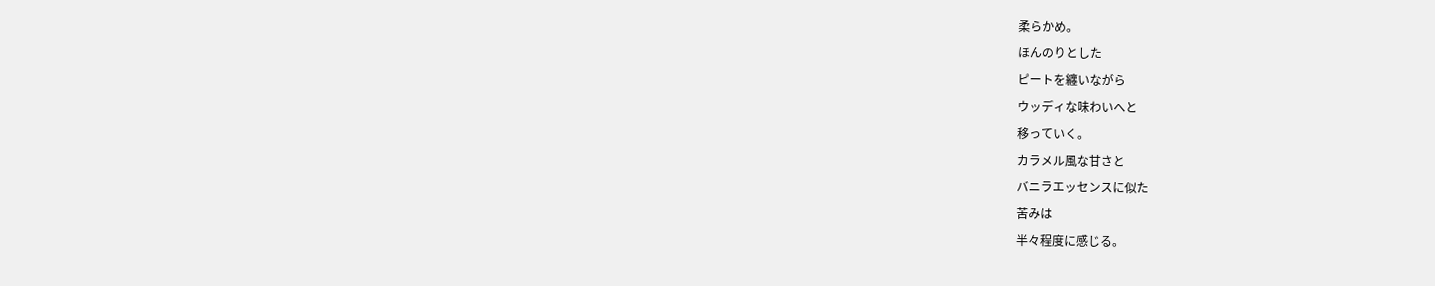柔らかめ。
ほんのりとした
ピートを纏いながら
ウッディな味わいへと
移っていく。
カラメル風な甘さと
バニラエッセンスに似た
苦みは
半々程度に感じる。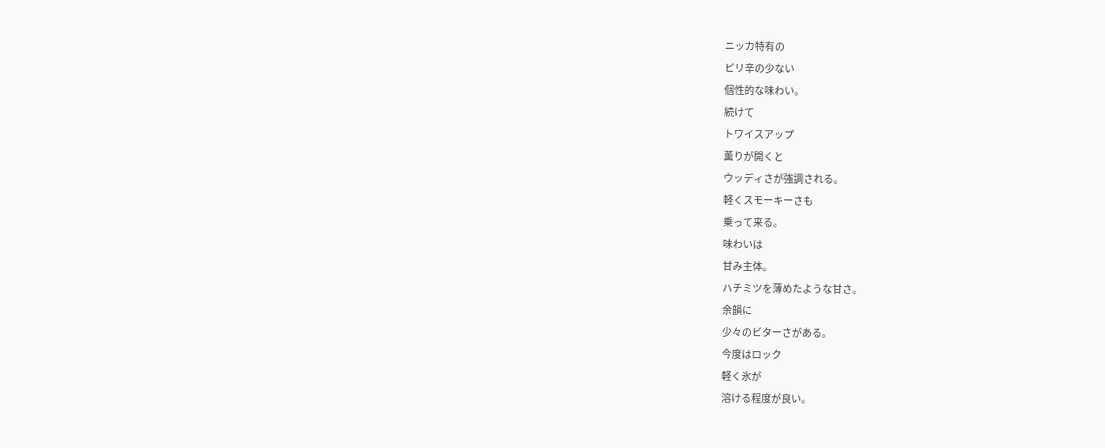ニッカ特有の
ピリ辛の少ない
個性的な味わい。
続けて
トワイスアップ
薫りが開くと
ウッディさが強調される。
軽くスモーキーさも
乗って来る。
味わいは
甘み主体。
ハチミツを薄めたような甘さ。
余韻に
少々のビターさがある。
今度はロック
軽く氷が
溶ける程度が良い。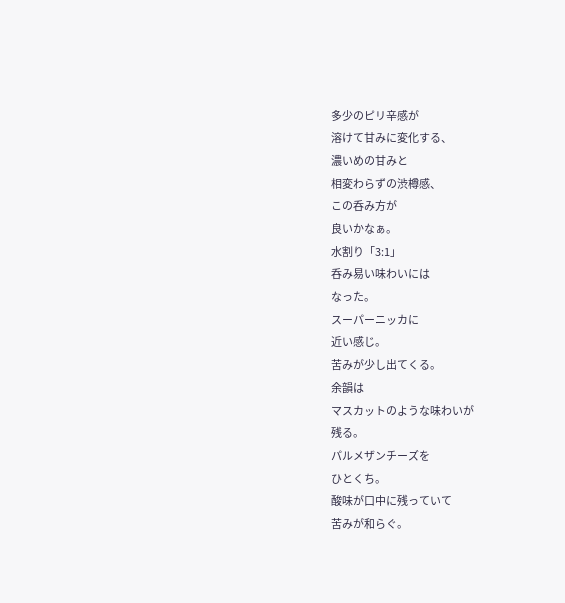多少のピリ辛感が
溶けて甘みに変化する、
濃いめの甘みと
相変わらずの渋樽感、
この呑み方が
良いかなぁ。
水割り「3:1」
呑み易い味わいには
なった。
スーパーニッカに
近い感じ。
苦みが少し出てくる。
余韻は
マスカットのような味わいが
残る。
パルメザンチーズを
ひとくち。
酸味が口中に残っていて
苦みが和らぐ。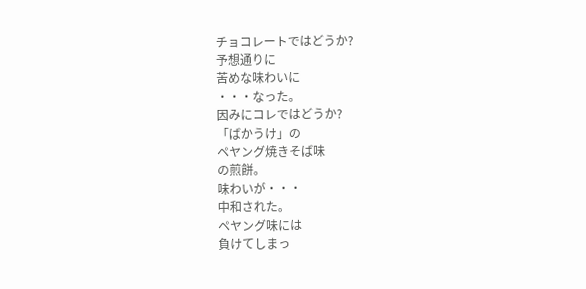チョコレートではどうか?
予想通りに
苦めな味わいに
・・・なった。
因みにコレではどうか?
「ばかうけ」の
ペヤング焼きそば味
の煎餅。
味わいが・・・
中和された。
ペヤング味には
負けてしまっ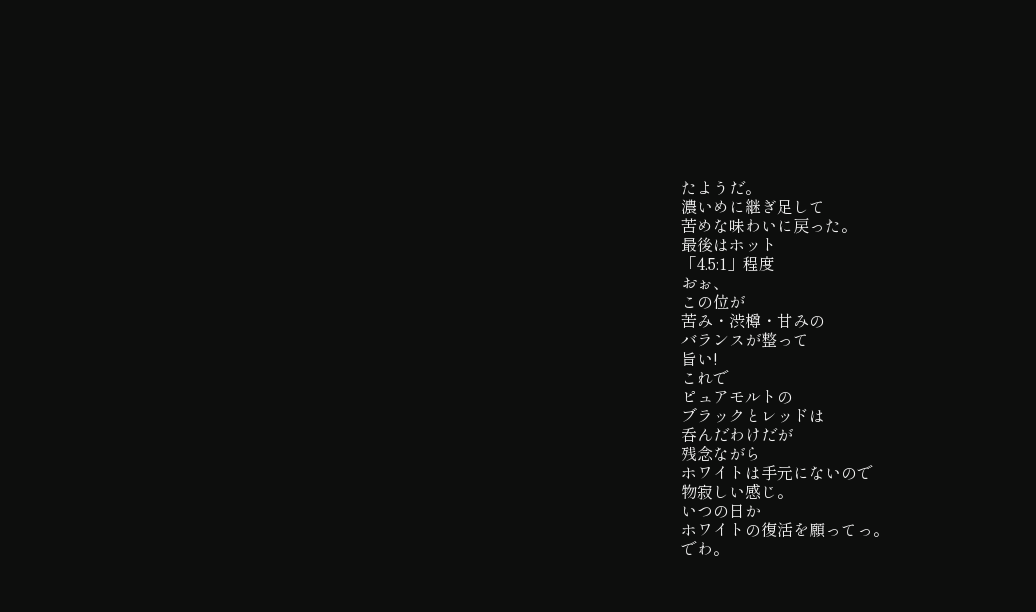たようだ。
濃いめに継ぎ足して
苦めな味わいに戻った。
最後はホット
「4.5:1」程度
おぉ、
この位が
苦み・渋樽・甘みの
バランスが整って
旨い!
これで
ピュアモルトの
ブラックとレッドは
呑んだわけだが
残念ながら
ホワイトは手元にないので
物寂しい感じ。
いつの日か
ホワイトの復活を願ってっ。
でわ。